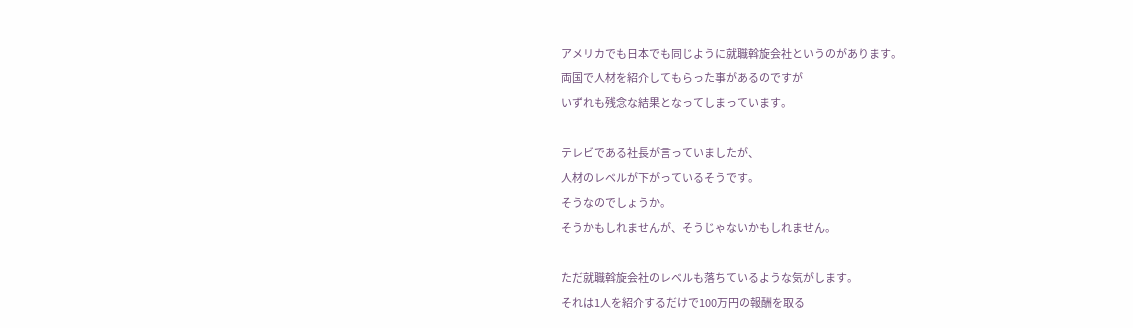アメリカでも日本でも同じように就職斡旋会社というのがあります。
両国で人材を紹介してもらった事があるのですが
いずれも残念な結果となってしまっています。

テレビである社長が言っていましたが、
人材のレベルが下がっているそうです。
そうなのでしょうか。
そうかもしれませんが、そうじゃないかもしれません。

ただ就職斡旋会社のレベルも落ちているような気がします。
それは1人を紹介するだけで100万円の報酬を取る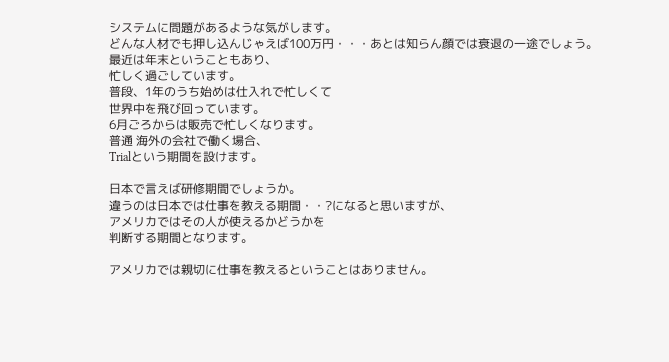システムに問題があるような気がします。
どんな人材でも押し込んじゃえば100万円・・・あとは知らん顔では衰退の一途でしょう。
最近は年末ということもあり、
忙しく過ごしています。
普段、1年のうち始めは仕入れで忙しくて
世界中を飛び回っています。
6月ごろからは販売で忙しくなります。
普通 海外の会社で働く場合、
Trialという期間を設けます。

日本で言えば研修期間でしょうか。
違うのは日本では仕事を教える期間・・?になると思いますが、
アメリカではその人が使えるかどうかを
判断する期間となります。

アメリカでは親切に仕事を教えるということはありません。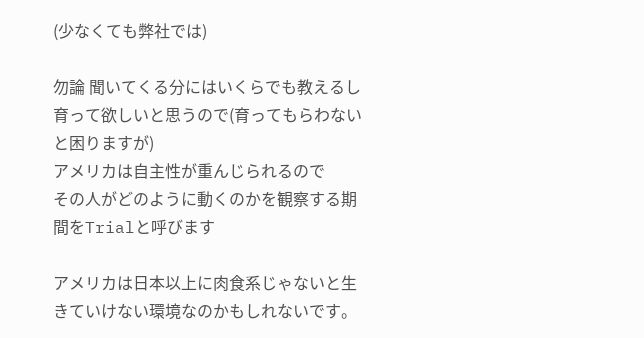(少なくても弊社では)

勿論 聞いてくる分にはいくらでも教えるし
育って欲しいと思うので(育ってもらわないと困りますが)
アメリカは自主性が重んじられるので
その人がどのように動くのかを観察する期間をTrialと呼びます

アメリカは日本以上に肉食系じゃないと生きていけない環境なのかもしれないです。